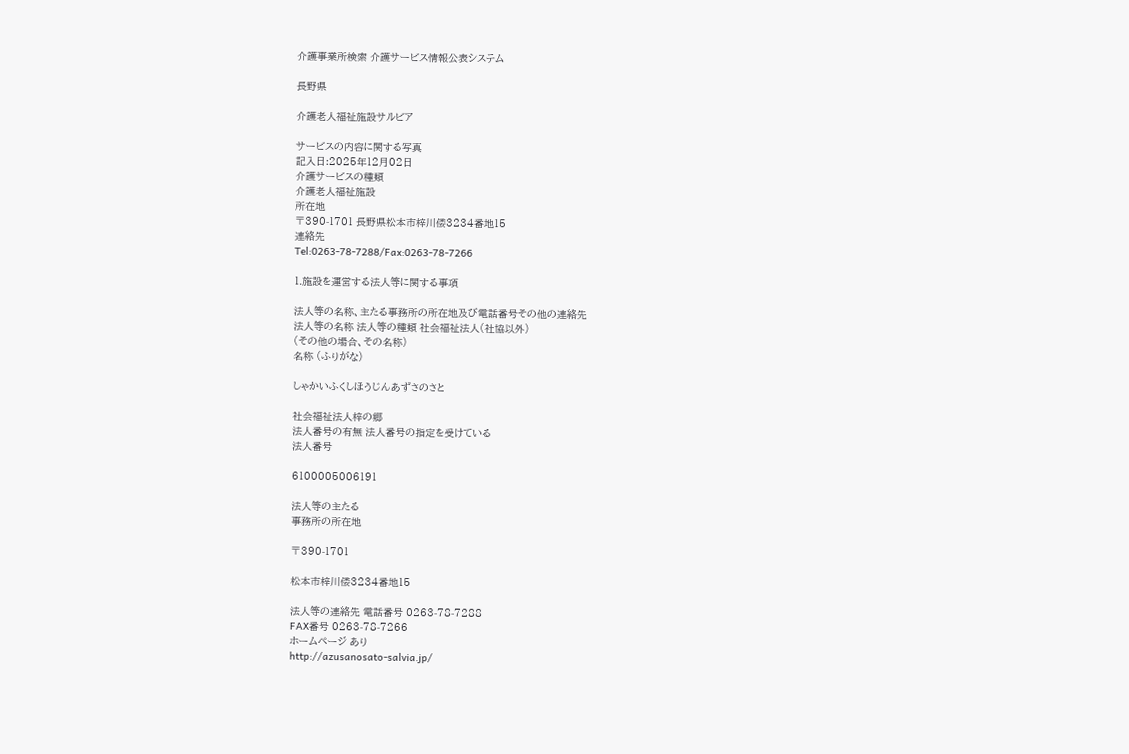介護事業所検索 介護サービス情報公表システム

長野県

介護老人福祉施設サルビア

サービスの内容に関する写真
記入日:2025年12月02日
介護サービスの種類
介護老人福祉施設
所在地
〒390-1701 長野県松本市梓川倭3234番地15
連絡先
Tel:0263-78-7288/Fax:0263-78-7266

1.施設を運営する法人等に関する事項

法人等の名称、主たる事務所の所在地及び電話番号その他の連絡先
法人等の名称 法人等の種類 社会福祉法人(社協以外)
(その他の場合、その名称)
名称 (ふりがな)

しゃかいふくしほうじんあずさのさと

社会福祉法人梓の郷
法人番号の有無 法人番号の指定を受けている
法人番号

6100005006191

法人等の主たる
事務所の所在地

〒390-1701

松本市梓川倭3234番地15

法人等の連絡先 電話番号 0263-78-7288
FAX番号 0263-78-7266
ホームページ あり
http://azusanosato-salvia.jp/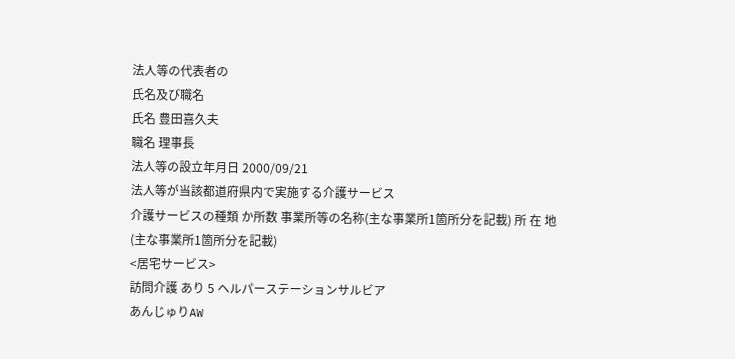法人等の代表者の
氏名及び職名
氏名 豊田喜久夫
職名 理事長
法人等の設立年月日 2000/09/21
法人等が当該都道府県内で実施する介護サービス
介護サービスの種類 か所数 事業所等の名称(主な事業所1箇所分を記載) 所 在 地(主な事業所1箇所分を記載)
<居宅サービス>
訪問介護 あり 5 ヘルパーステーションサルビア
あんじゅりAW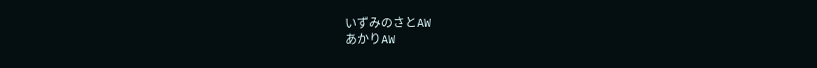いずみのさとAW
あかりAW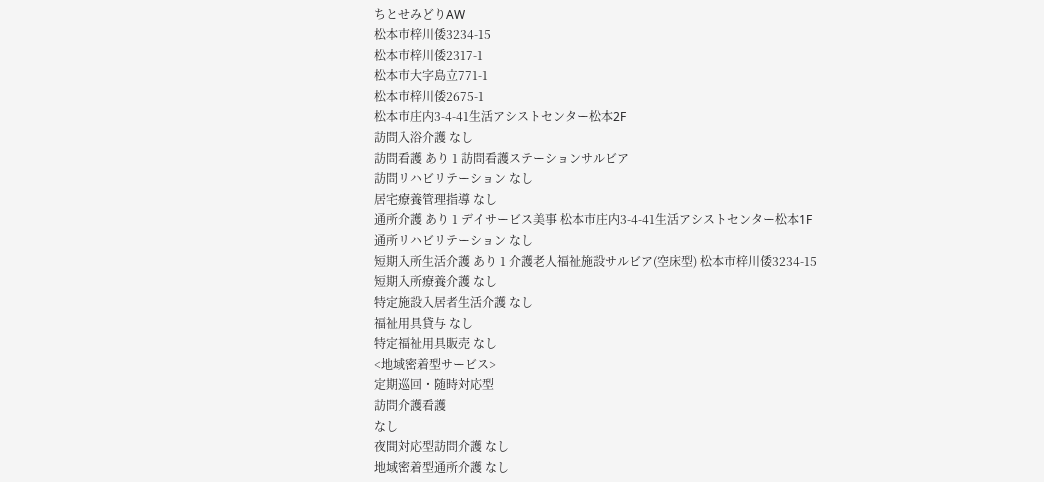ちとせみどりAW
松本市梓川倭3234-15
松本市梓川倭2317-1
松本市大字島立771-1
松本市梓川倭2675-1
松本市庄内3-4-41生活アシストセンター松本2F
訪問入浴介護 なし
訪問看護 あり 1 訪問看護ステーションサルビア
訪問リハビリテーション なし
居宅療養管理指導 なし
通所介護 あり 1 デイサービス美事 松本市庄内3-4-41生活アシストセンター松本1F
通所リハビリテーション なし
短期入所生活介護 あり 1 介護老人福祉施設サルビア(空床型) 松本市梓川倭3234-15
短期入所療養介護 なし
特定施設入居者生活介護 なし
福祉用具貸与 なし
特定福祉用具販売 なし
<地域密着型サービス>
定期巡回・随時対応型
訪問介護看護
なし
夜間対応型訪問介護 なし
地域密着型通所介護 なし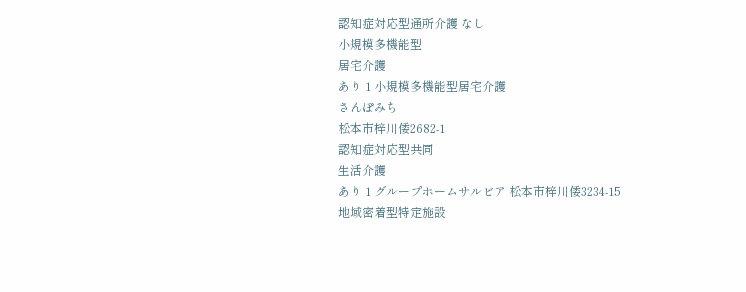認知症対応型通所介護 なし
小規模多機能型
居宅介護
あり 1 小規模多機能型居宅介護
さんぽみち
松本市梓川倭2682-1
認知症対応型共同
生活介護
あり 1 グループホームサルビア 松本市梓川倭3234-15
地域密着型特定施設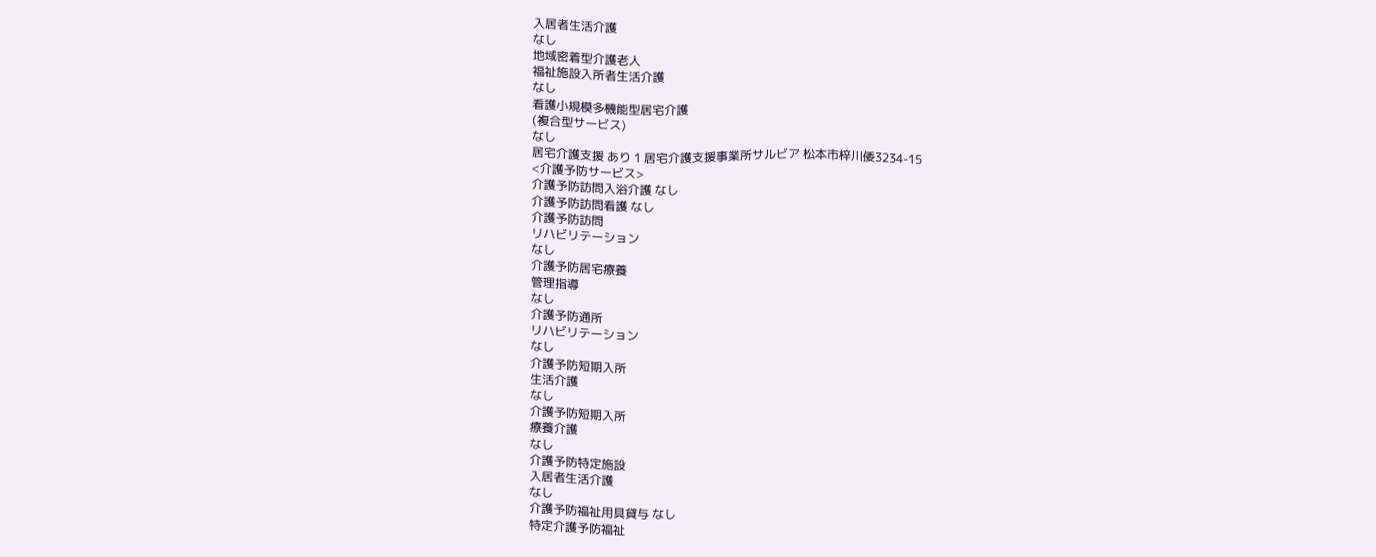入居者生活介護
なし
地域密着型介護老人
福祉施設入所者生活介護
なし
看護小規模多機能型居宅介護
(複合型サービス)
なし
居宅介護支援 あり 1 居宅介護支援事業所サルビア 松本市梓川倭3234-15
<介護予防サービス>
介護予防訪問入浴介護 なし
介護予防訪問看護 なし
介護予防訪問
リハビリテーション
なし
介護予防居宅療養
管理指導
なし
介護予防通所
リハビリテーション
なし
介護予防短期入所
生活介護
なし
介護予防短期入所
療養介護
なし
介護予防特定施設
入居者生活介護
なし
介護予防福祉用具貸与 なし
特定介護予防福祉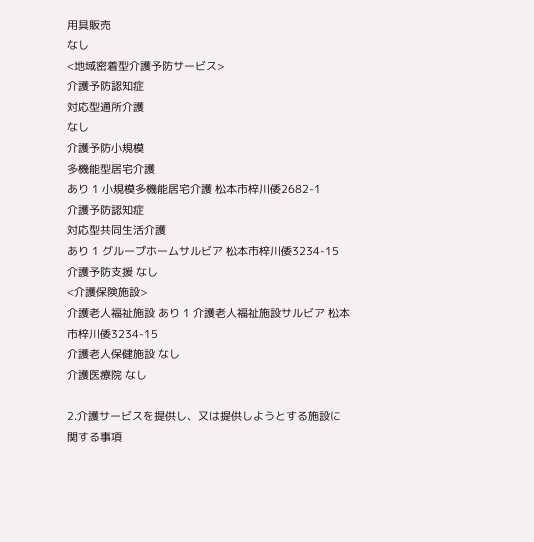用具販売
なし
<地域密着型介護予防サービス>
介護予防認知症
対応型通所介護
なし
介護予防小規模
多機能型居宅介護
あり 1 小規模多機能居宅介護 松本市梓川倭2682-1
介護予防認知症
対応型共同生活介護
あり 1 グループホームサルビア 松本市梓川倭3234-15
介護予防支援 なし
<介護保険施設>
介護老人福祉施設 あり 1 介護老人福祉施設サルビア 松本市梓川倭3234-15
介護老人保健施設 なし
介護医療院 なし

2.介護サービスを提供し、又は提供しようとする施設に関する事項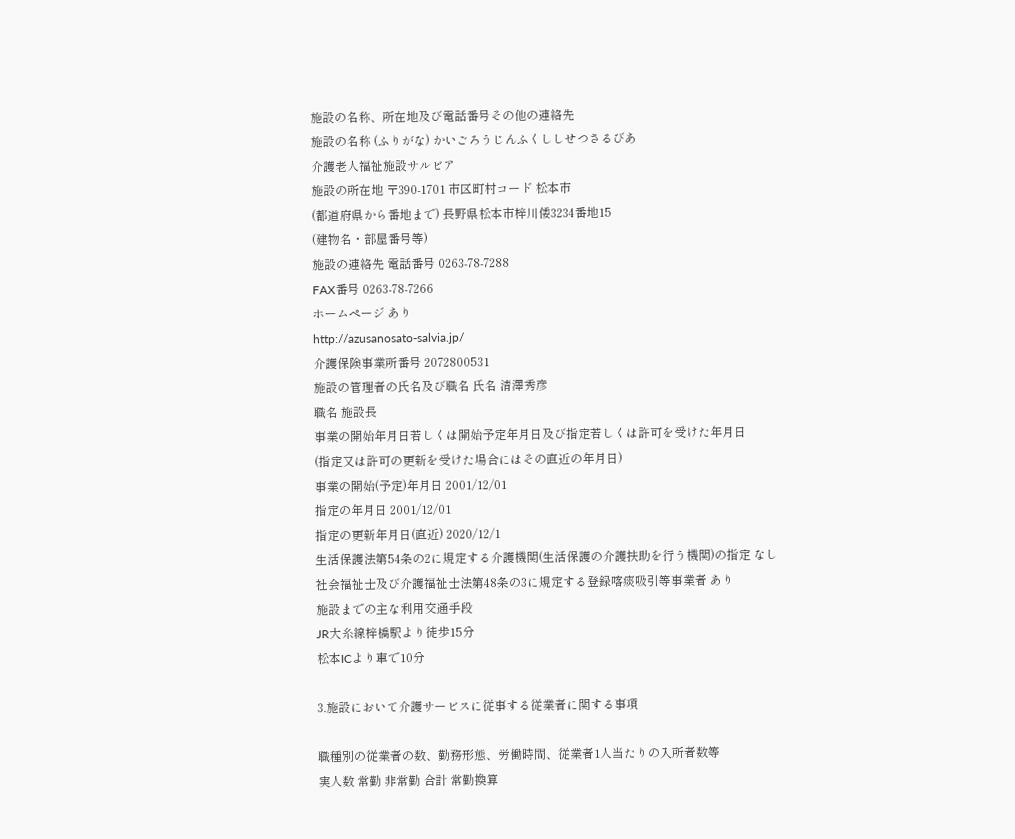施設の名称、所在地及び電話番号その他の連絡先
施設の名称 (ふりがな) かいごろうじんふくししせつさるびあ
介護老人福祉施設サルビア
施設の所在地 〒390-1701 市区町村コード 松本市
(都道府県から番地まで) 長野県松本市梓川倭3234番地15
(建物名・部屋番号等)
施設の連絡先 電話番号 0263-78-7288
FAX番号 0263-78-7266
ホームページ あり
http://azusanosato-salvia.jp/
介護保険事業所番号 2072800531
施設の管理者の氏名及び職名 氏名 清澤秀彦
職名 施設長
事業の開始年月日若しくは開始予定年月日及び指定若しくは許可を受けた年月日
(指定又は許可の更新を受けた場合にはその直近の年月日)
事業の開始(予定)年月日 2001/12/01
指定の年月日 2001/12/01
指定の更新年月日(直近) 2020/12/1
生活保護法第54条の2に規定する介護機関(生活保護の介護扶助を行う機関)の指定 なし
社会福祉士及び介護福祉士法第48条の3に規定する登録喀痰吸引等事業者 あり
施設までの主な利用交通手段
JR大糸線梓橋駅より徒歩15分
松本ICより車で10分

3.施設において介護サービスに従事する従業者に関する事項

職種別の従業者の数、勤務形態、労働時間、従業者1人当たりの入所者数等
実人数 常勤 非常勤 合計 常勤換算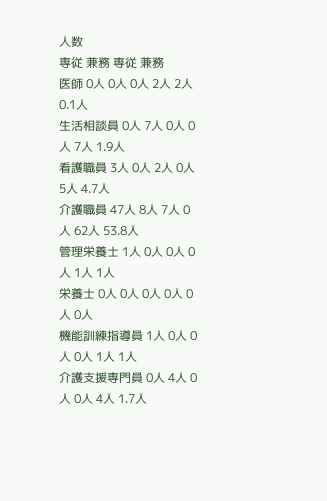人数
専従 兼務 専従 兼務
医師 0人 0人 0人 2人 2人 0.1人
生活相談員 0人 7人 0人 0人 7人 1.9人
看護職員 3人 0人 2人 0人 5人 4.7人
介護職員 47人 8人 7人 0人 62人 53.8人
管理栄養士 1人 0人 0人 0人 1人 1人
栄養士 0人 0人 0人 0人 0人 0人
機能訓練指導員 1人 0人 0人 0人 1人 1人
介護支援専門員 0人 4人 0人 0人 4人 1.7人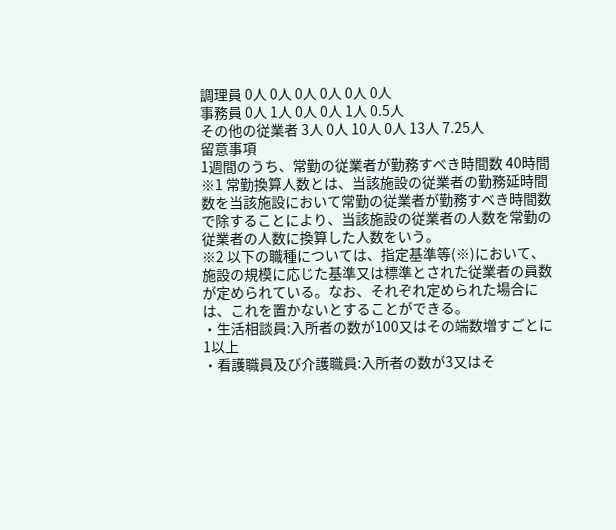調理員 0人 0人 0人 0人 0人 0人
事務員 0人 1人 0人 0人 1人 0.5人
その他の従業者 3人 0人 10人 0人 13人 7.25人
留意事項
1週間のうち、常勤の従業者が勤務すべき時間数 40時間
※1 常勤換算人数とは、当該施設の従業者の勤務延時間数を当該施設において常勤の従業者が勤務すべき時間数で除することにより、当該施設の従業者の人数を常勤の従業者の人数に換算した人数をいう。
※2 以下の職種については、指定基準等(※)において、施設の規模に応じた基準又は標準とされた従業者の員数が定められている。なお、それぞれ定められた場合には、これを置かないとすることができる。
・生活相談員:入所者の数が100又はその端数増すごとに1以上
・看護職員及び介護職員:入所者の数が3又はそ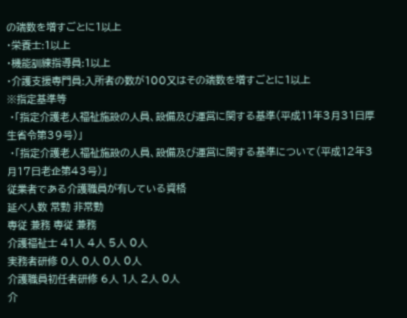の端数を増すごとに1以上
・栄養士:1以上
・機能訓練指導員:1以上
・介護支援専門員:入所者の数が100又はその端数を増すごとに1以上
※指定基準等
 ・「指定介護老人福祉施設の人員、設備及び運営に関する基準(平成11年3月31日厚生省令第39号)」
 ・「指定介護老人福祉施設の人員、設備及び運営に関する基準について(平成12年3月17日老企第43号)」
従業者である介護職員が有している資格
延べ人数 常勤 非常勤
専従 兼務 専従 兼務
介護福祉士 41人 4人 5人 0人
実務者研修 0人 0人 0人 0人
介護職員初任者研修 6人 1人 2人 0人
介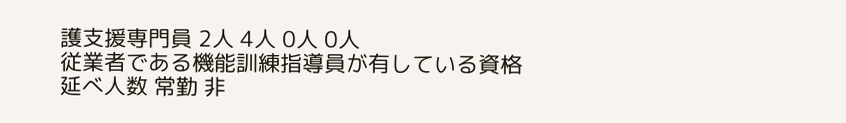護支援専門員 2人 4人 0人 0人
従業者である機能訓練指導員が有している資格
延べ人数 常勤 非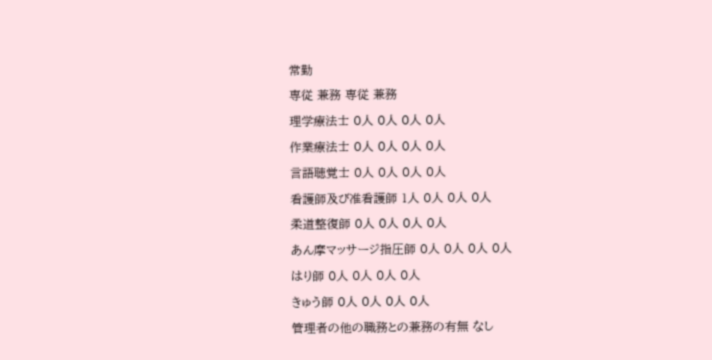常勤
専従 兼務 専従 兼務
理学療法士 0人 0人 0人 0人
作業療法士 0人 0人 0人 0人
言語聴覚士 0人 0人 0人 0人
看護師及び准看護師 1人 0人 0人 0人
柔道整復師 0人 0人 0人 0人
あん摩マッサージ指圧師 0人 0人 0人 0人
はり師 0人 0人 0人 0人
きゅう師 0人 0人 0人 0人
管理者の他の職務との兼務の有無 なし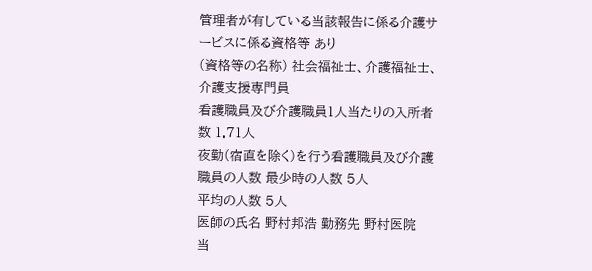管理者が有している当該報告に係る介護サービスに係る資格等 あり
(資格等の名称) 社会福祉士、介護福祉士、介護支援専門員
看護職員及び介護職員1人当たりの入所者数 1.71人
夜勤(宿直を除く)を行う看護職員及び介護職員の人数 最少時の人数 5人
平均の人数 5人
医師の氏名 野村邦浩 勤務先 野村医院
当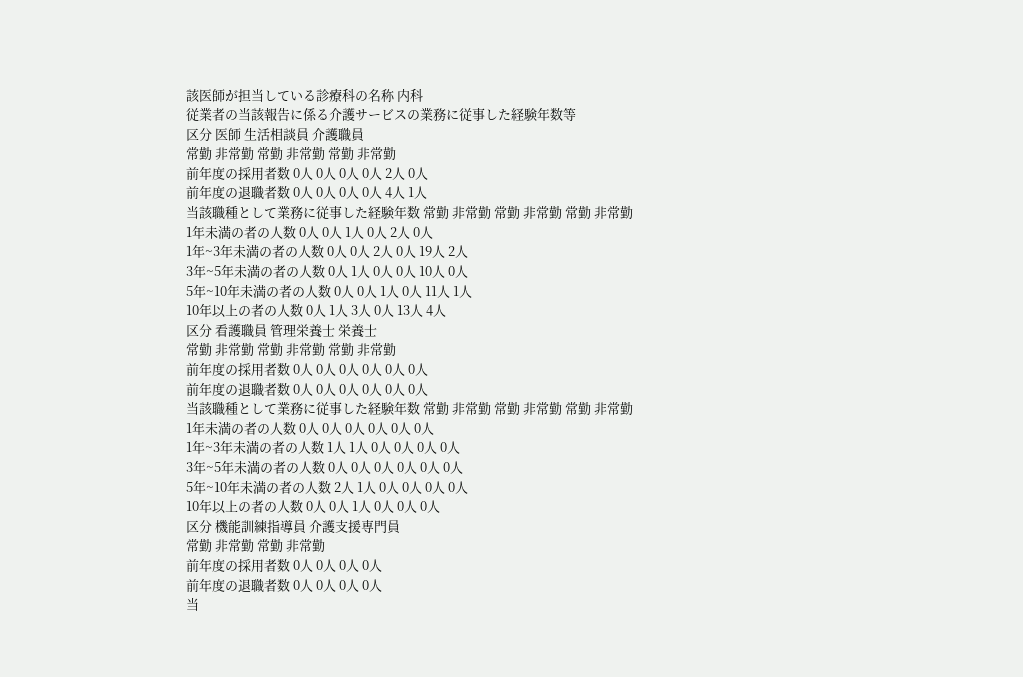該医師が担当している診療科の名称 内科
従業者の当該報告に係る介護サービスの業務に従事した経験年数等
区分 医師 生活相談員 介護職員
常勤 非常勤 常勤 非常勤 常勤 非常勤
前年度の採用者数 0人 0人 0人 0人 2人 0人
前年度の退職者数 0人 0人 0人 0人 4人 1人
当該職種として業務に従事した経験年数 常勤 非常勤 常勤 非常勤 常勤 非常勤
1年未満の者の人数 0人 0人 1人 0人 2人 0人
1年~3年未満の者の人数 0人 0人 2人 0人 19人 2人
3年~5年未満の者の人数 0人 1人 0人 0人 10人 0人
5年~10年未満の者の人数 0人 0人 1人 0人 11人 1人
10年以上の者の人数 0人 1人 3人 0人 13人 4人
区分 看護職員 管理栄養士 栄養士
常勤 非常勤 常勤 非常勤 常勤 非常勤
前年度の採用者数 0人 0人 0人 0人 0人 0人
前年度の退職者数 0人 0人 0人 0人 0人 0人
当該職種として業務に従事した経験年数 常勤 非常勤 常勤 非常勤 常勤 非常勤
1年未満の者の人数 0人 0人 0人 0人 0人 0人
1年~3年未満の者の人数 1人 1人 0人 0人 0人 0人
3年~5年未満の者の人数 0人 0人 0人 0人 0人 0人
5年~10年未満の者の人数 2人 1人 0人 0人 0人 0人
10年以上の者の人数 0人 0人 1人 0人 0人 0人
区分 機能訓練指導員 介護支援専門員
常勤 非常勤 常勤 非常勤
前年度の採用者数 0人 0人 0人 0人
前年度の退職者数 0人 0人 0人 0人
当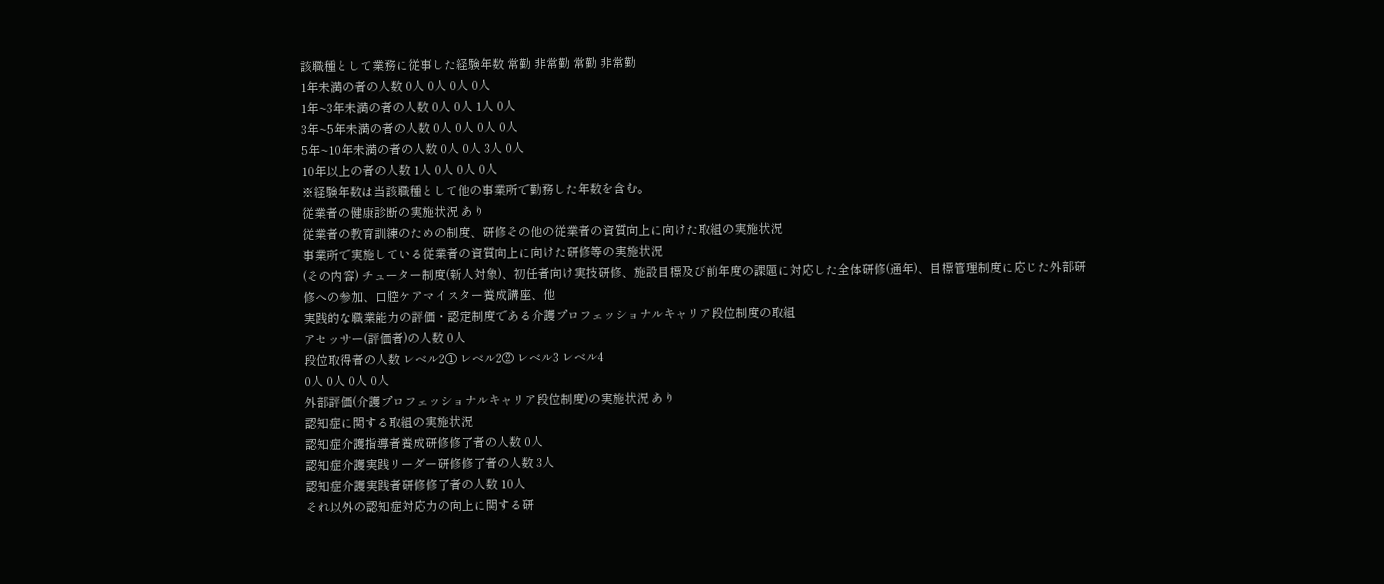該職種として業務に従事した経験年数 常勤 非常勤 常勤 非常勤
1年未満の者の人数 0人 0人 0人 0人
1年~3年未満の者の人数 0人 0人 1人 0人
3年~5年未満の者の人数 0人 0人 0人 0人
5年~10年未満の者の人数 0人 0人 3人 0人
10年以上の者の人数 1人 0人 0人 0人
※経験年数は当該職種として他の事業所で勤務した年数を含む。
従業者の健康診断の実施状況 あり
従業者の教育訓練のための制度、研修その他の従業者の資質向上に向けた取組の実施状況
事業所で実施している従業者の資質向上に向けた研修等の実施状況
(その内容) チューター制度(新人対象)、初任者向け実技研修、施設目標及び前年度の課題に対応した全体研修(通年)、目標管理制度に応じた外部研修への参加、口腔ケアマイスター養成講座、他
実践的な職業能力の評価・認定制度である介護プロフェッショナルキャリア段位制度の取組
アセッサー(評価者)の人数 0人
段位取得者の人数 レベル2① レベル2② レベル3 レベル4
0人 0人 0人 0人
外部評価(介護プロフェッショナルキャリア段位制度)の実施状況 あり
認知症に関する取組の実施状況
認知症介護指導者養成研修修了者の人数 0人
認知症介護実践リーダー研修修了者の人数 3人
認知症介護実践者研修修了者の人数 10人
それ以外の認知症対応力の向上に関する研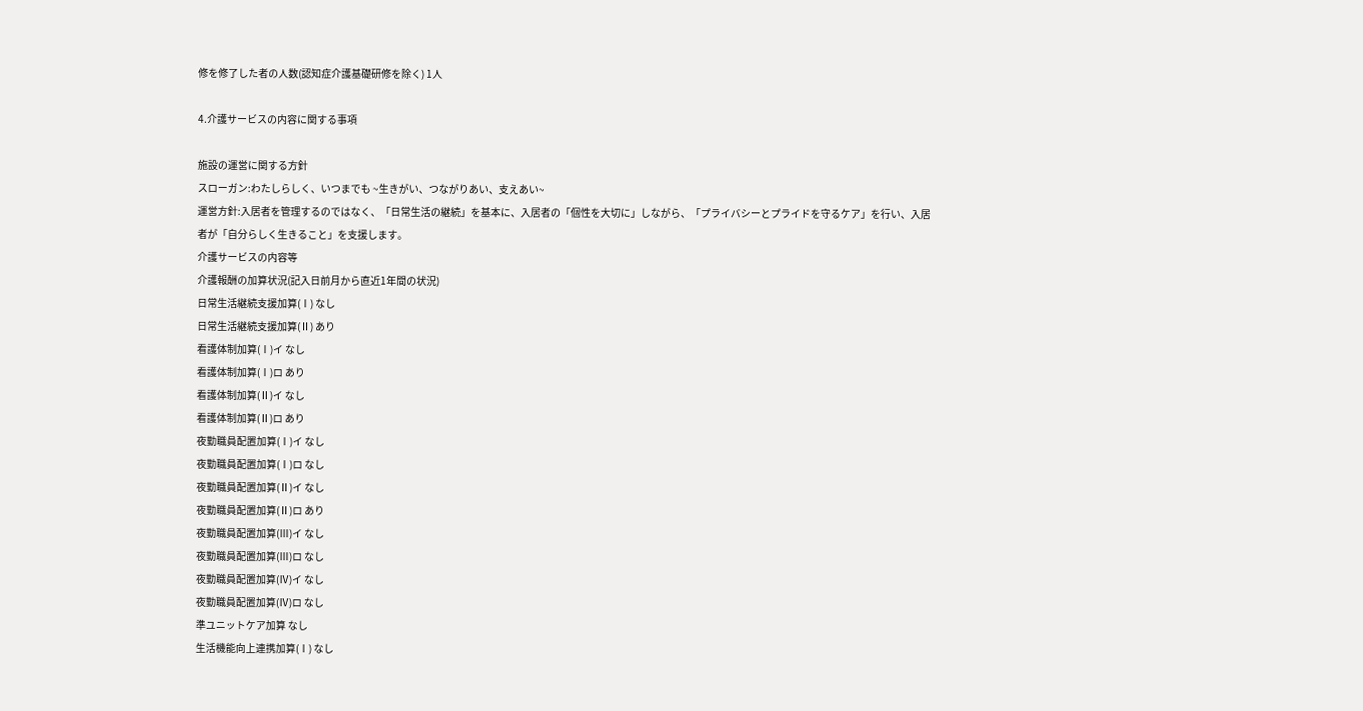修を修了した者の人数(認知症介護基礎研修を除く) 1人

4.介護サービスの内容に関する事項

施設の運営に関する方針
スローガン:わたしらしく、いつまでも ~生きがい、つながりあい、支えあい~
運営方針:入居者を管理するのではなく、「日常生活の継続」を基本に、入居者の「個性を大切に」しながら、「プライバシーとプライドを守るケア」を行い、入居者が「自分らしく生きること」を支援します。
介護サービスの内容等
介護報酬の加算状況(記入日前月から直近1年間の状況)
日常生活継続支援加算(Ⅰ) なし
日常生活継続支援加算(Ⅱ) あり
看護体制加算(Ⅰ)イ なし
看護体制加算(Ⅰ)ロ あり
看護体制加算(Ⅱ)イ なし
看護体制加算(Ⅱ)ロ あり
夜勤職員配置加算(Ⅰ)イ なし
夜勤職員配置加算(Ⅰ)ロ なし
夜勤職員配置加算(Ⅱ)イ なし
夜勤職員配置加算(Ⅱ)ロ あり
夜勤職員配置加算(Ⅲ)イ なし
夜勤職員配置加算(Ⅲ)ロ なし
夜勤職員配置加算(Ⅳ)イ なし
夜勤職員配置加算(Ⅳ)ロ なし
準ユニットケア加算 なし
生活機能向上連携加算(Ⅰ) なし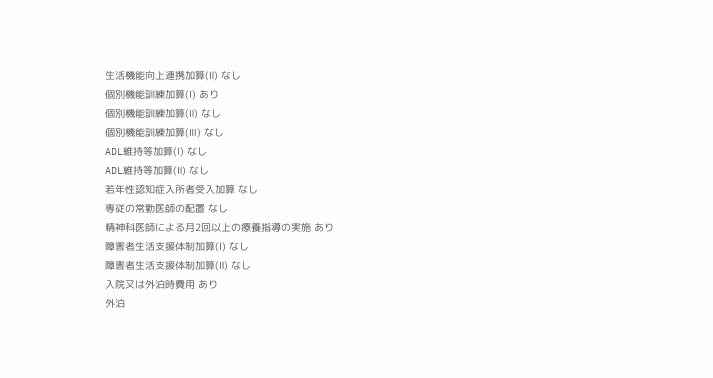生活機能向上連携加算(Ⅱ) なし
個別機能訓練加算(Ⅰ) あり
個別機能訓練加算(Ⅱ) なし
個別機能訓練加算(Ⅲ) なし
ADL維持等加算(Ⅰ) なし
ADL維持等加算(Ⅱ) なし
若年性認知症入所者受入加算 なし
専従の常勤医師の配置 なし
精神科医師による月2回以上の療養指導の実施 あり
障害者生活支援体制加算(Ⅰ) なし
障害者生活支援体制加算(Ⅱ) なし
入院又は外泊時費用 あり
外泊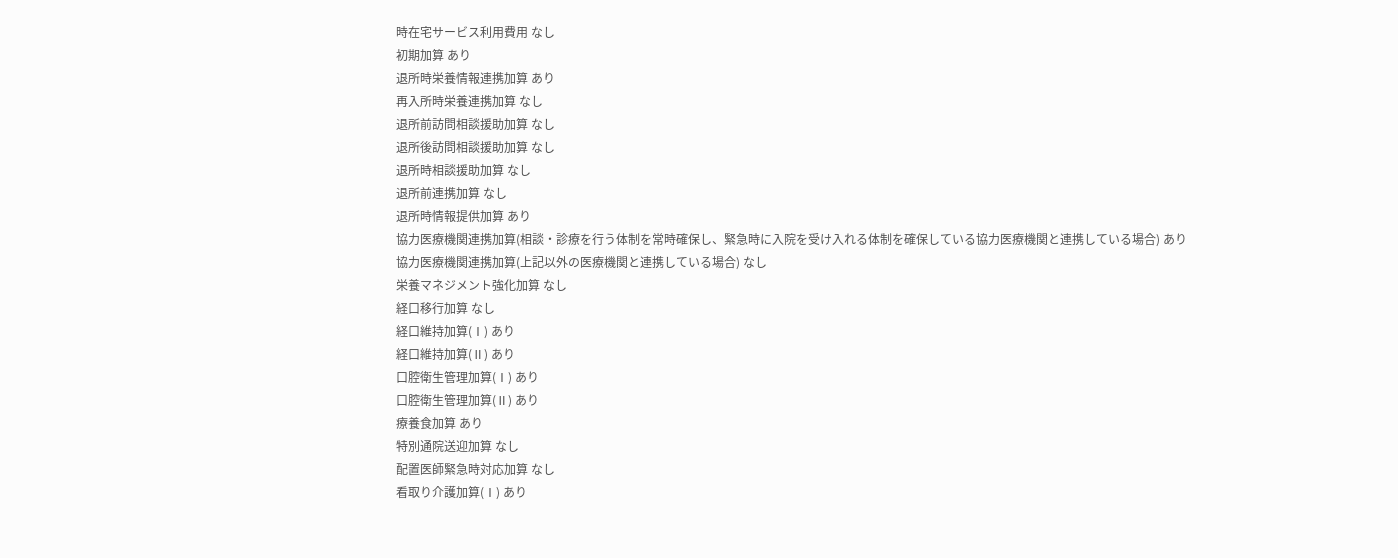時在宅サービス利用費用 なし
初期加算 あり
退所時栄養情報連携加算 あり
再入所時栄養連携加算 なし
退所前訪問相談援助加算 なし
退所後訪問相談援助加算 なし
退所時相談援助加算 なし
退所前連携加算 なし
退所時情報提供加算 あり
協力医療機関連携加算(相談・診療を行う体制を常時確保し、緊急時に入院を受け入れる体制を確保している協力医療機関と連携している場合) あり
協力医療機関連携加算(上記以外の医療機関と連携している場合) なし
栄養マネジメント強化加算 なし
経口移行加算 なし
経口維持加算(Ⅰ) あり
経口維持加算(Ⅱ) あり
口腔衛生管理加算(Ⅰ) あり
口腔衛生管理加算(Ⅱ) あり
療養食加算 あり
特別通院送迎加算 なし
配置医師緊急時対応加算 なし
看取り介護加算(Ⅰ) あり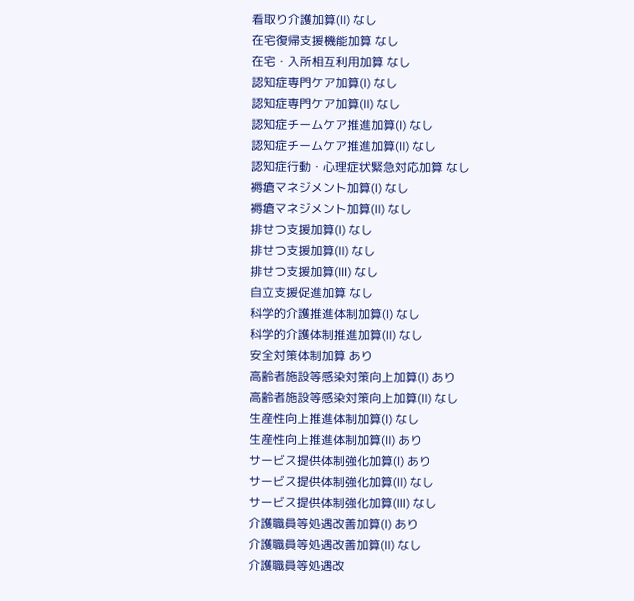看取り介護加算(Ⅱ) なし
在宅復帰支援機能加算 なし
在宅・入所相互利用加算 なし
認知症専門ケア加算(Ⅰ) なし
認知症専門ケア加算(Ⅱ) なし
認知症チームケア推進加算(Ⅰ) なし
認知症チームケア推進加算(Ⅱ) なし
認知症行動・心理症状緊急対応加算 なし
褥瘡マネジメント加算(Ⅰ) なし
褥瘡マネジメント加算(Ⅱ) なし
排せつ支援加算(Ⅰ) なし
排せつ支援加算(Ⅱ) なし
排せつ支援加算(Ⅲ) なし
自立支援促進加算 なし
科学的介護推進体制加算(Ⅰ) なし
科学的介護体制推進加算(Ⅱ) なし
安全対策体制加算 あり
高齢者施設等感染対策向上加算(Ⅰ) あり
高齢者施設等感染対策向上加算(Ⅱ) なし
生産性向上推進体制加算(Ⅰ) なし
生産性向上推進体制加算(Ⅱ) あり
サービス提供体制強化加算(Ⅰ) あり
サービス提供体制強化加算(Ⅱ) なし
サービス提供体制強化加算(Ⅲ) なし
介護職員等処遇改善加算(Ⅰ) あり
介護職員等処遇改善加算(Ⅱ) なし
介護職員等処遇改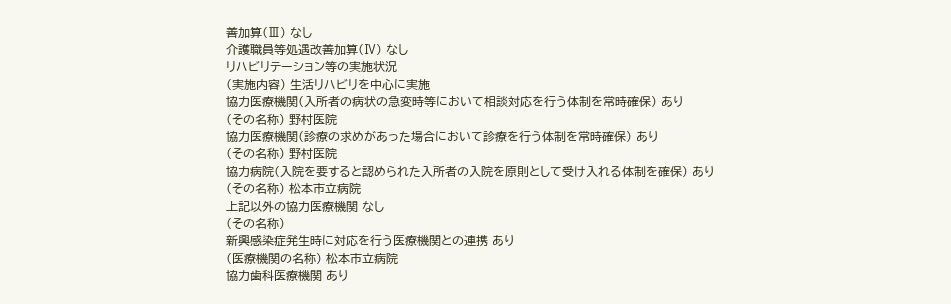善加算(Ⅲ) なし
介護職員等処遇改善加算(Ⅳ) なし
リハビリテーション等の実施状況
(実施内容) 生活リハビリを中心に実施
協力医療機関(入所者の病状の急変時等において相談対応を行う体制を常時確保) あり
(その名称) 野村医院
協力医療機関(診療の求めがあった場合において診療を行う体制を常時確保) あり
(その名称) 野村医院
協力病院(入院を要すると認められた入所者の入院を原則として受け入れる体制を確保) あり
(その名称) 松本市立病院
上記以外の協力医療機関 なし
(その名称)
新興感染症発生時に対応を行う医療機関との連携 あり
(医療機関の名称) 松本市立病院
協力歯科医療機関 あり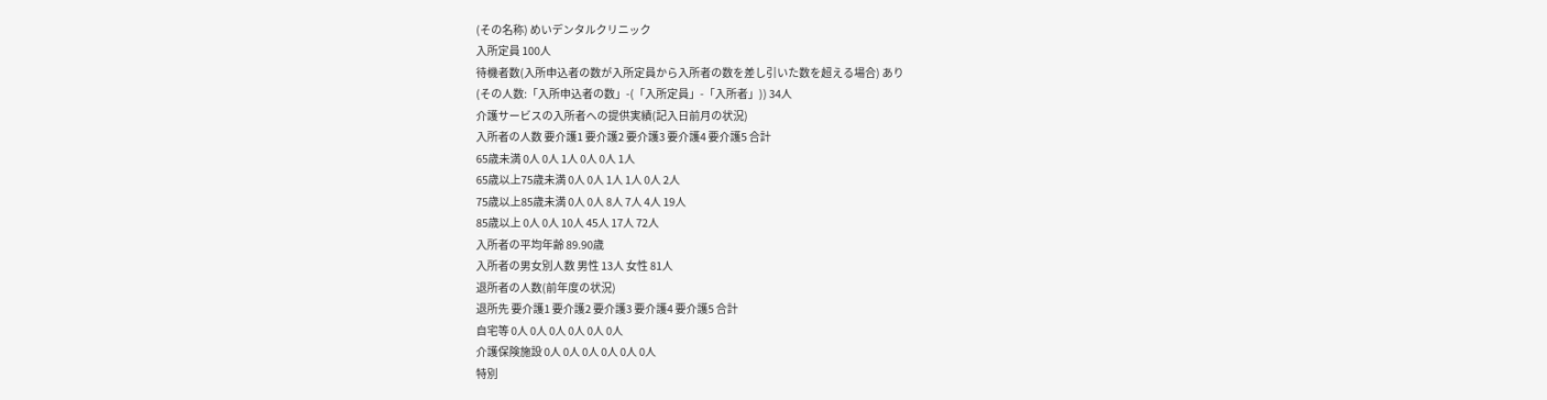(その名称) めいデンタルクリニック
入所定員 100人
待機者数(入所申込者の数が入所定員から入所者の数を差し引いた数を超える場合) あり
(その人数:「入所申込者の数」-(「入所定員」-「入所者」)) 34人
介護サービスの入所者への提供実績(記入日前月の状況)
入所者の人数 要介護1 要介護2 要介護3 要介護4 要介護5 合計
65歳未満 0人 0人 1人 0人 0人 1人
65歳以上75歳未満 0人 0人 1人 1人 0人 2人
75歳以上85歳未満 0人 0人 8人 7人 4人 19人
85歳以上 0人 0人 10人 45人 17人 72人
入所者の平均年齢 89.90歳
入所者の男女別人数 男性 13人 女性 81人
退所者の人数(前年度の状況)
退所先 要介護1 要介護2 要介護3 要介護4 要介護5 合計
自宅等 0人 0人 0人 0人 0人 0人
介護保険施設 0人 0人 0人 0人 0人 0人
特別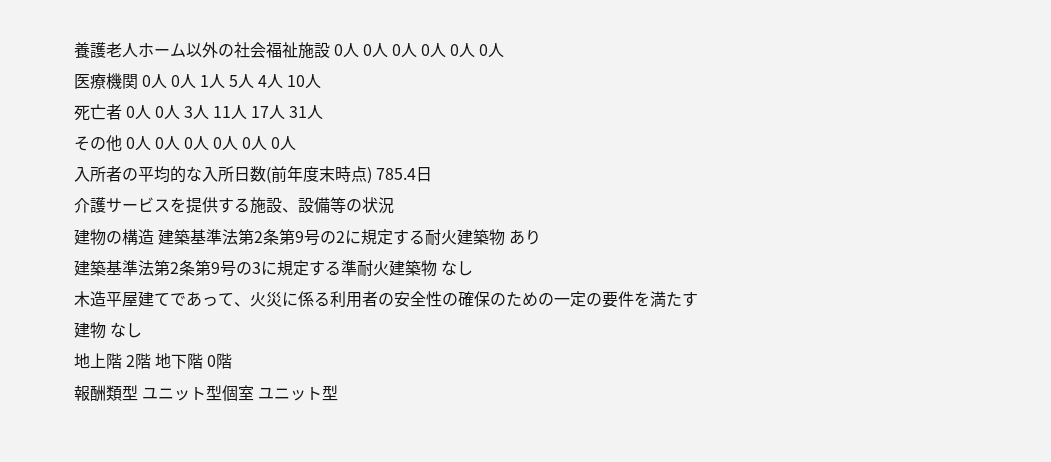養護老人ホーム以外の社会福祉施設 0人 0人 0人 0人 0人 0人
医療機関 0人 0人 1人 5人 4人 10人
死亡者 0人 0人 3人 11人 17人 31人
その他 0人 0人 0人 0人 0人 0人
入所者の平均的な入所日数(前年度末時点) 785.4日
介護サービスを提供する施設、設備等の状況
建物の構造 建築基準法第2条第9号の2に規定する耐火建築物 あり
建築基準法第2条第9号の3に規定する準耐火建築物 なし
木造平屋建てであって、火災に係る利用者の安全性の確保のための一定の要件を満たす建物 なし
地上階 2階 地下階 0階
報酬類型 ユニット型個室 ユニット型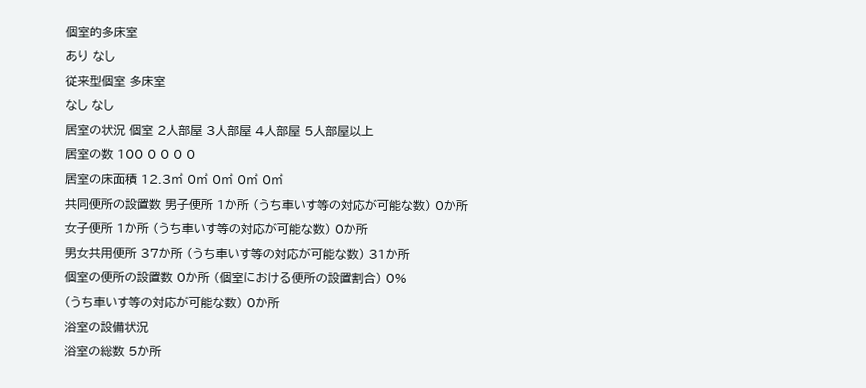個室的多床室
あり なし
従来型個室 多床室
なし なし
居室の状況 個室 2人部屋 3人部屋 4人部屋 5人部屋以上
居室の数 100 0 0 0 0
居室の床面積 12.3㎡ 0㎡ 0㎡ 0㎡ 0㎡
共同便所の設置数 男子便所 1か所 (うち車いす等の対応が可能な数) 0か所
女子便所 1か所 (うち車いす等の対応が可能な数) 0か所
男女共用便所 37か所 (うち車いす等の対応が可能な数) 31か所
個室の便所の設置数 0か所 (個室における便所の設置割合) 0%
(うち車いす等の対応が可能な数) 0か所
浴室の設備状況
浴室の総数 5か所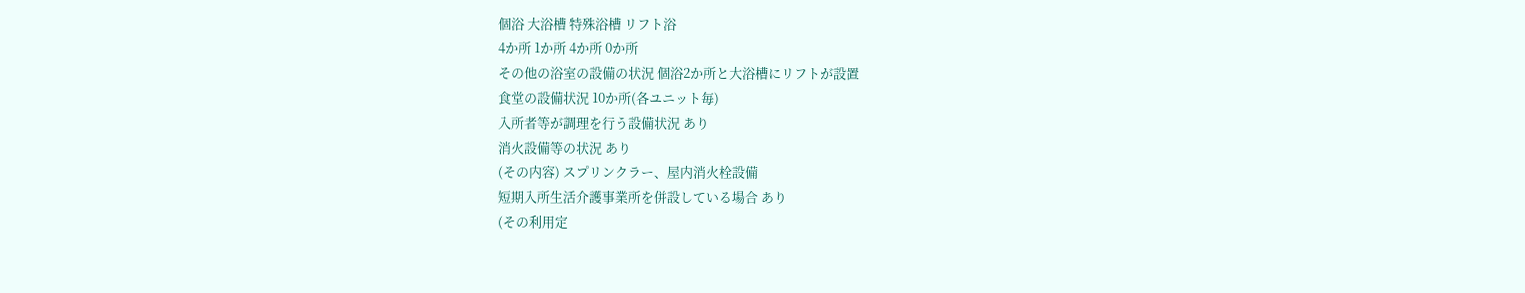個浴 大浴槽 特殊浴槽 リフト浴
4か所 1か所 4か所 0か所
その他の浴室の設備の状況 個浴2か所と大浴槽にリフトが設置
食堂の設備状況 10か所(各ユニット毎)
入所者等が調理を行う設備状況 あり
消火設備等の状況 あり
(その内容) スプリンクラー、屋内消火栓設備
短期入所生活介護事業所を併設している場合 あり
(その利用定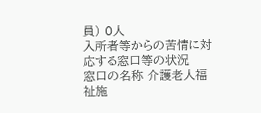員) 0人
入所者等からの苦情に対応する窓口等の状況
窓口の名称 介護老人福祉施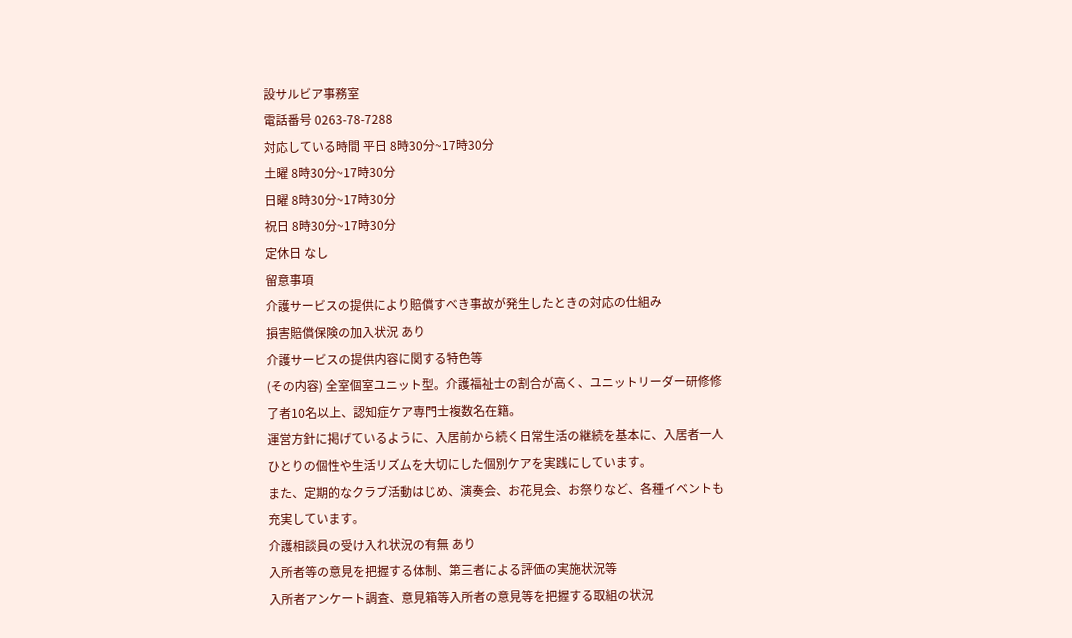設サルビア事務室
電話番号 0263-78-7288
対応している時間 平日 8時30分~17時30分
土曜 8時30分~17時30分
日曜 8時30分~17時30分
祝日 8時30分~17時30分
定休日 なし
留意事項
介護サービスの提供により賠償すべき事故が発生したときの対応の仕組み
損害賠償保険の加入状況 あり
介護サービスの提供内容に関する特色等
(その内容) 全室個室ユニット型。介護福祉士の割合が高く、ユニットリーダー研修修了者10名以上、認知症ケア専門士複数名在籍。
運営方針に掲げているように、入居前から続く日常生活の継続を基本に、入居者一人ひとりの個性や生活リズムを大切にした個別ケアを実践にしています。
また、定期的なクラブ活動はじめ、演奏会、お花見会、お祭りなど、各種イベントも充実しています。
介護相談員の受け入れ状況の有無 あり
入所者等の意見を把握する体制、第三者による評価の実施状況等
入所者アンケート調査、意見箱等入所者の意見等を把握する取組の状況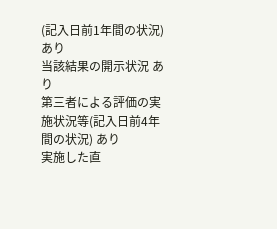(記入日前1年間の状況)
あり
当該結果の開示状況 あり
第三者による評価の実施状況等(記入日前4年間の状況) あり
実施した直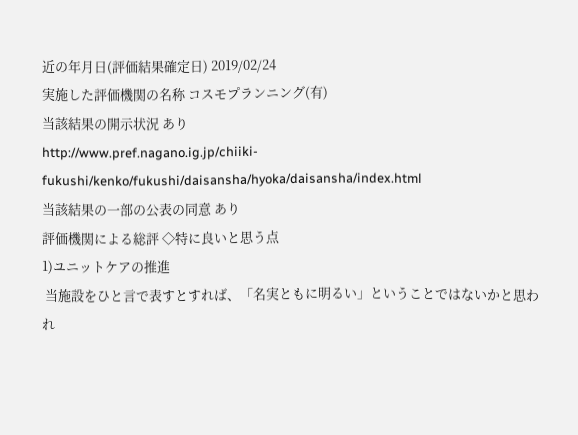近の年月日(評価結果確定日) 2019/02/24
実施した評価機関の名称 コスモプランニング(有)
当該結果の開示状況 あり
http://www.pref.nagano.ig.jp/chiiki-fukushi/kenko/fukushi/daisansha/hyoka/daisansha/index.html
当該結果の一部の公表の同意 あり
評価機関による総評 ◇特に良いと思う点
1)ユニットケアの推進
 当施設をひと言で表すとすれば、「名実ともに明るい」ということではないかと思われ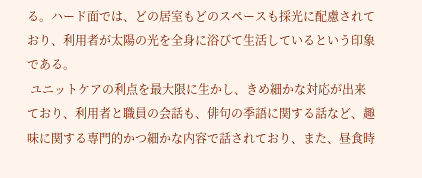る。ハード面では、どの居室もどのスペースも採光に配慮されており、利用者が太陽の光を全身に浴びて生活しているという印象である。
 ユニットケアの利点を最大限に生かし、きめ細かな対応が出来ており、利用者と職員の会話も、俳句の季語に関する話など、趣味に関する専門的かつ細かな内容で話されており、また、昼食時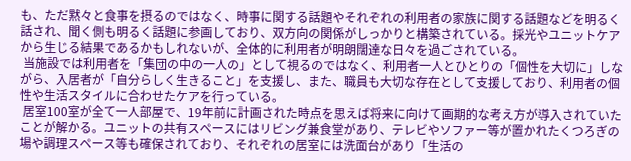も、ただ黙々と食事を摂るのではなく、時事に関する話題やそれぞれの利用者の家族に関する話題などを明るく話され、聞く側も明るく話題に参画しており、双方向の関係がしっかりと構築されている。採光やユニットケアから生じる結果であるかもしれないが、全体的に利用者が明朗闊達な日々を過ごされている。
 当施設では利用者を「集団の中の一人の」として視るのではなく、利用者一人とひとりの「個性を大切に」しながら、入居者が「自分らしく生きること」を支援し、また、職員も大切な存在として支援しており、利用者の個性や生活スタイルに合わせたケアを行っている。
 居室100室が全て一人部屋で、19年前に計画された時点を思えば将来に向けて画期的な考え方が導入されていたことが解かる。ユニットの共有スペースにはリビング兼食堂があり、テレビやソファー等が置かれたくつろぎの場や調理スペース等も確保されており、それぞれの居室には洗面台があり「生活の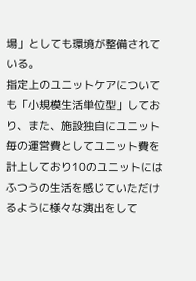場」としても環境が整備されている。
指定上のユニットケアについても「小規模生活単位型」しており、また、施設独自にユニット毎の運営費としてユニット費を計上しており10のユニットにはふつうの生活を感じていただけるように様々な演出をして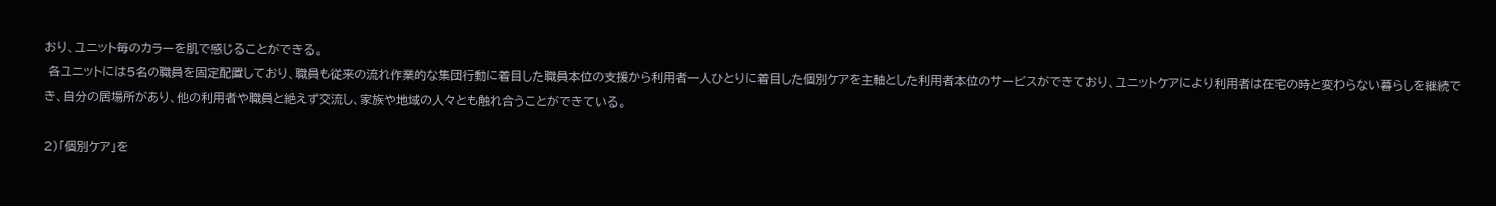おり、ユニット毎のカラーを肌で感じることができる。
 各ユニットには5名の職員を固定配置しており、職員も従来の流れ作業的な集団行動に着目した職員本位の支援から利用者一人ひとりに着目した個別ケアを主軸とした利用者本位のサービスができており、ユニットケアにより利用者は在宅の時と変わらない暮らしを継続でき、自分の居場所があり、他の利用者や職員と絶えず交流し、家族や地域の人々とも触れ合うことができている。

2)「個別ケア」を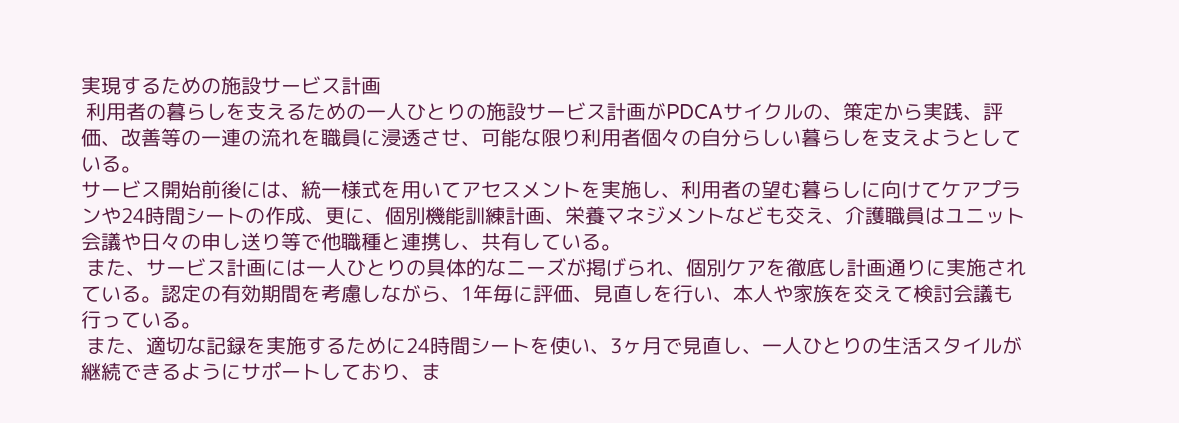実現するための施設サービス計画
 利用者の暮らしを支えるための一人ひとりの施設サービス計画がPDCAサイクルの、策定から実践、評価、改善等の一連の流れを職員に浸透させ、可能な限り利用者個々の自分らしい暮らしを支えようとしている。
サービス開始前後には、統一様式を用いてアセスメントを実施し、利用者の望む暮らしに向けてケアプランや24時間シートの作成、更に、個別機能訓練計画、栄養マネジメントなども交え、介護職員はユニット会議や日々の申し送り等で他職種と連携し、共有している。
 また、サービス計画には一人ひとりの具体的なニーズが掲げられ、個別ケアを徹底し計画通りに実施されている。認定の有効期間を考慮しながら、1年毎に評価、見直しを行い、本人や家族を交えて検討会議も行っている。
 また、適切な記録を実施するために24時間シートを使い、3ヶ月で見直し、一人ひとりの生活スタイルが継続できるようにサポートしており、ま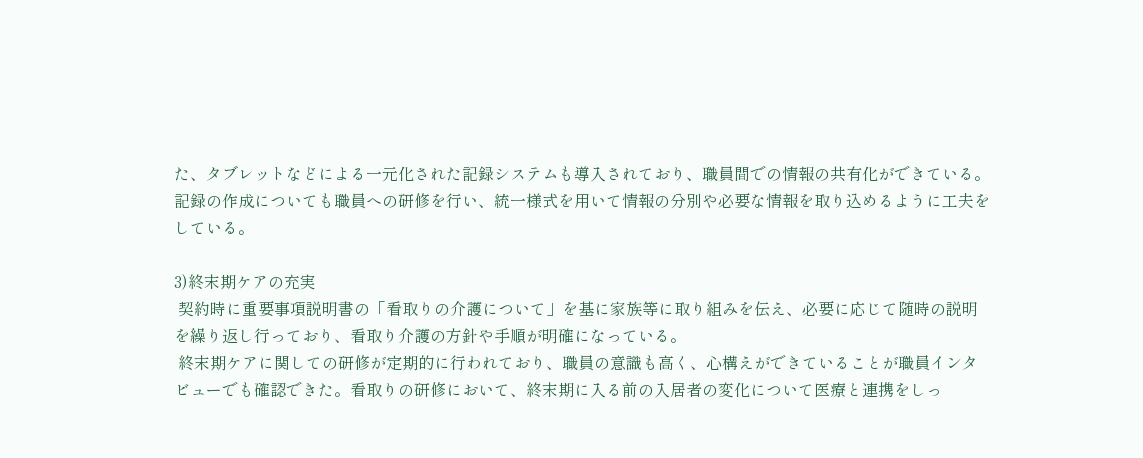た、タブレットなどによる一元化された記録システムも導入されており、職員間での情報の共有化ができている。記録の作成についても職員への研修を行い、統一様式を用いて情報の分別や必要な情報を取り込めるように工夫をしている。

3)終末期ケアの充実
 契約時に重要事項説明書の「看取りの介護について」を基に家族等に取り組みを伝え、必要に応じて随時の説明を繰り返し行っており、看取り介護の方針や手順が明確になっている。
 終末期ケアに関しての研修が定期的に行われており、職員の意識も高く、心構えができていることが職員インタビューでも確認できた。看取りの研修において、終末期に入る前の入居者の変化について医療と連携をしっ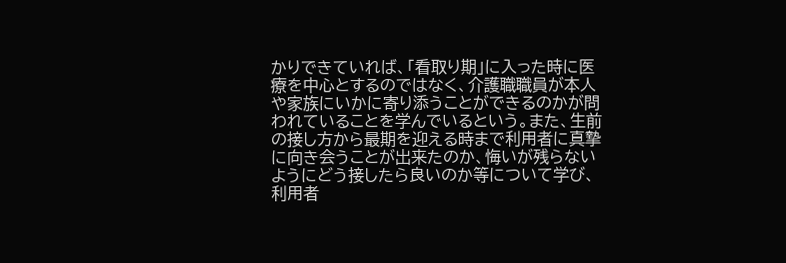かりできていれば、「看取り期」に入った時に医療を中心とするのではなく、介護職職員が本人や家族にいかに寄り添うことができるのかが問われていることを学んでいるという。また、生前の接し方から最期を迎える時まで利用者に真摯に向き会うことが出来たのか、悔いが残らないようにどう接したら良いのか等について学び、利用者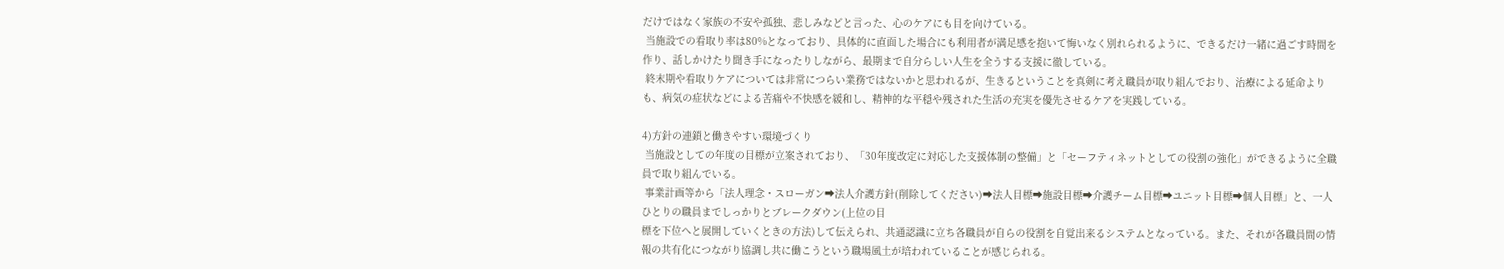だけではなく家族の不安や孤独、悲しみなどと言った、心のケアにも目を向けている。
 当施設での看取り率は80%となっており、具体的に直面した場合にも利用者が満足感を抱いて悔いなく別れられるように、できるだけ一緒に過ごす時間を作り、話しかけたり聞き手になったりしながら、最期まで自分らしい人生を全うする支援に徹している。
 終末期や看取りケアについては非常につらい業務ではないかと思われるが、生きるということを真剣に考え職員が取り組んでおり、治療による延命よりも、病気の症状などによる苦痛や不快感を緩和し、精神的な平穏や残された生活の充実を優先させるケアを実践している。

4)方針の連鎖と働きやすい環境づくり
 当施設としての年度の目標が立案されており、「30年度改定に対応した支援体制の整備」と「セーフティネットとしての役割の強化」ができるように全職員で取り組んでいる。
 事業計画等から「法人理念・スローガン➡法人介護方針(削除してください)➡法人目標➡施設目標➡介護チーム目標➡ユニット目標➡個人目標」と、一人ひとりの職員までしっかりとブレークダウン(上位の目
標を下位へと展開していくときの方法)して伝えられ、共通認識に立ち各職員が自らの役割を自覚出来るシステムとなっている。また、それが各職員間の情報の共有化につながり協調し共に働こうという職場風土が培われていることが感じられる。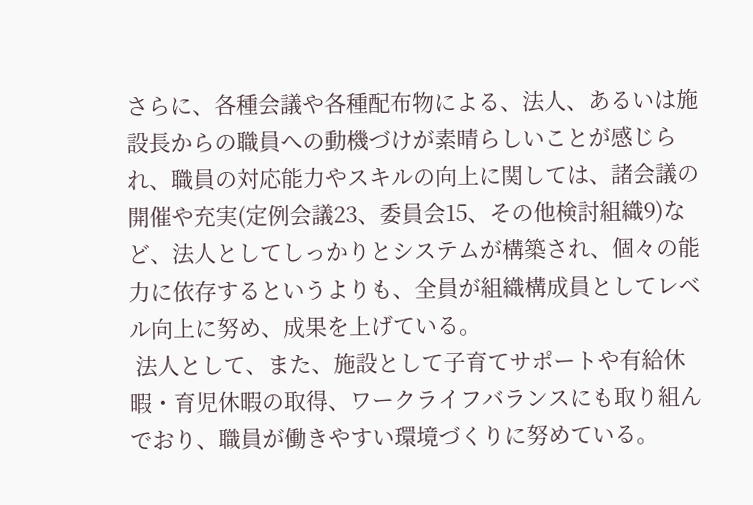さらに、各種会議や各種配布物による、法人、あるいは施設長からの職員への動機づけが素晴らしいことが感じられ、職員の対応能力やスキルの向上に関しては、諸会議の開催や充実(定例会議23、委員会15、その他検討組織9)など、法人としてしっかりとシステムが構築され、個々の能力に依存するというよりも、全員が組織構成員としてレベル向上に努め、成果を上げている。
 法人として、また、施設として子育てサポートや有給休暇・育児休暇の取得、ワークライフバランスにも取り組んでおり、職員が働きやすい環境づくりに努めている。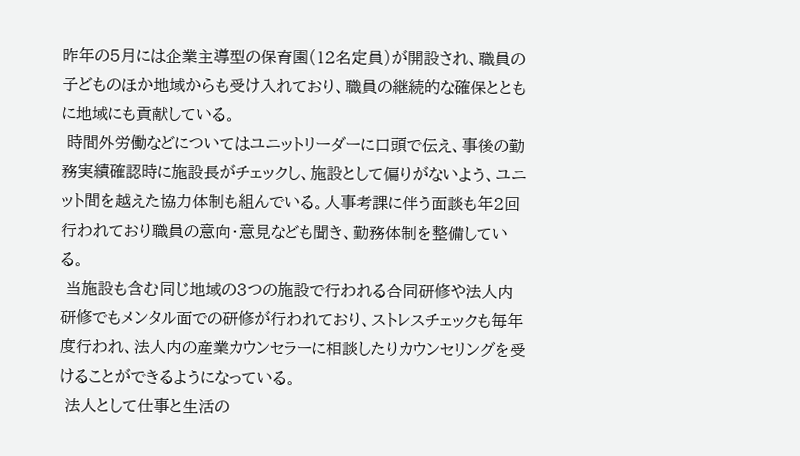昨年の5月には企業主導型の保育園(12名定員)が開設され、職員の子どものほか地域からも受け入れており、職員の継続的な確保とともに地域にも貢献している。
 時間外労働などについてはユニットリーダーに口頭で伝え、事後の勤務実績確認時に施設長がチェックし、施設として偏りがないよう、ユニット間を越えた協力体制も組んでいる。人事考課に伴う面談も年2回行われており職員の意向・意見なども聞き、勤務体制を整備している。
 当施設も含む同じ地域の3つの施設で行われる合同研修や法人内研修でもメンタル面での研修が行われており、ストレスチェックも毎年度行われ、法人内の産業カウンセラーに相談したりカウンセリングを受けることができるようになっている。
 法人として仕事と生活の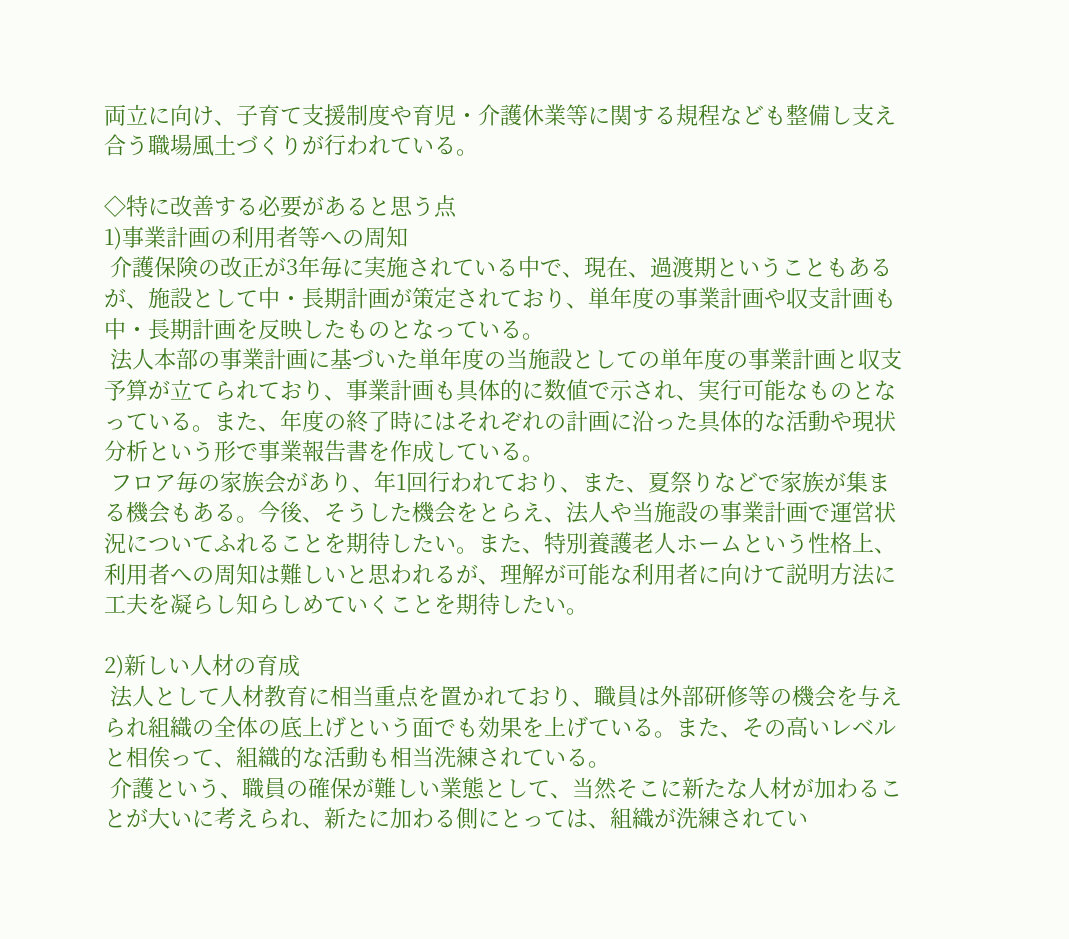両立に向け、子育て支援制度や育児・介護休業等に関する規程なども整備し支え合う職場風土づくりが行われている。

◇特に改善する必要があると思う点
1)事業計画の利用者等への周知
 介護保険の改正が3年毎に実施されている中で、現在、過渡期ということもあるが、施設として中・長期計画が策定されており、単年度の事業計画や収支計画も中・長期計画を反映したものとなっている。
 法人本部の事業計画に基づいた単年度の当施設としての単年度の事業計画と収支予算が立てられており、事業計画も具体的に数値で示され、実行可能なものとなっている。また、年度の終了時にはそれぞれの計画に沿った具体的な活動や現状分析という形で事業報告書を作成している。
 フロア毎の家族会があり、年1回行われており、また、夏祭りなどで家族が集まる機会もある。今後、そうした機会をとらえ、法人や当施設の事業計画で運営状況についてふれることを期待したい。また、特別養護老人ホームという性格上、利用者への周知は難しいと思われるが、理解が可能な利用者に向けて説明方法に工夫を凝らし知らしめていくことを期待したい。

2)新しい人材の育成
 法人として人材教育に相当重点を置かれており、職員は外部研修等の機会を与えられ組織の全体の底上げという面でも効果を上げている。また、その高いレベルと相俟って、組織的な活動も相当洗練されている。
 介護という、職員の確保が難しい業態として、当然そこに新たな人材が加わることが大いに考えられ、新たに加わる側にとっては、組織が洗練されてい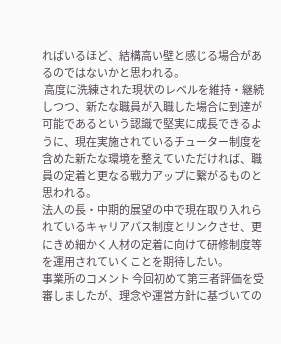ればいるほど、結構高い壁と感じる場合があるのではないかと思われる。
 高度に洗練された現状のレベルを維持・継続しつつ、新たな職員が入職した場合に到達が可能であるという認識で堅実に成長できるように、現在実施されているチューター制度を含めた新たな環境を整えていただければ、職員の定着と更なる戦力アップに繋がるものと思われる。
法人の長・中期的展望の中で現在取り入れられているキャリアパス制度とリンクさせ、更にきめ細かく人材の定着に向けて研修制度等を運用されていくことを期待したい。
事業所のコメント 今回初めて第三者評価を受審しましたが、理念や運営方針に基づいての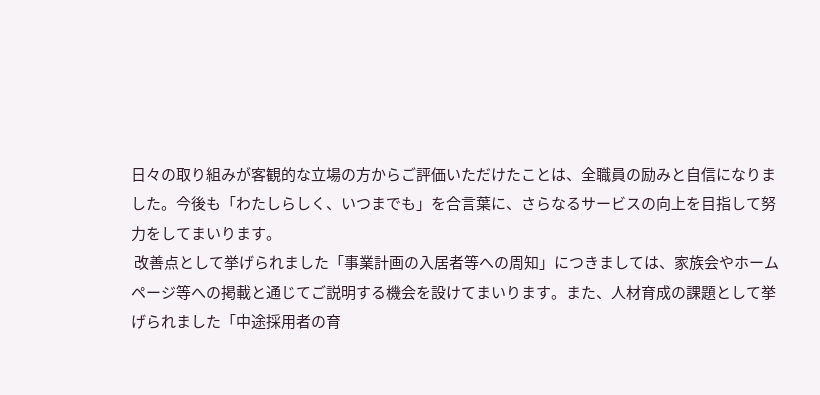日々の取り組みが客観的な立場の方からご評価いただけたことは、全職員の励みと自信になりました。今後も「わたしらしく、いつまでも」を合言葉に、さらなるサービスの向上を目指して努力をしてまいります。
 改善点として挙げられました「事業計画の入居者等への周知」につきましては、家族会やホームページ等への掲載と通じてご説明する機会を設けてまいります。また、人材育成の課題として挙げられました「中途採用者の育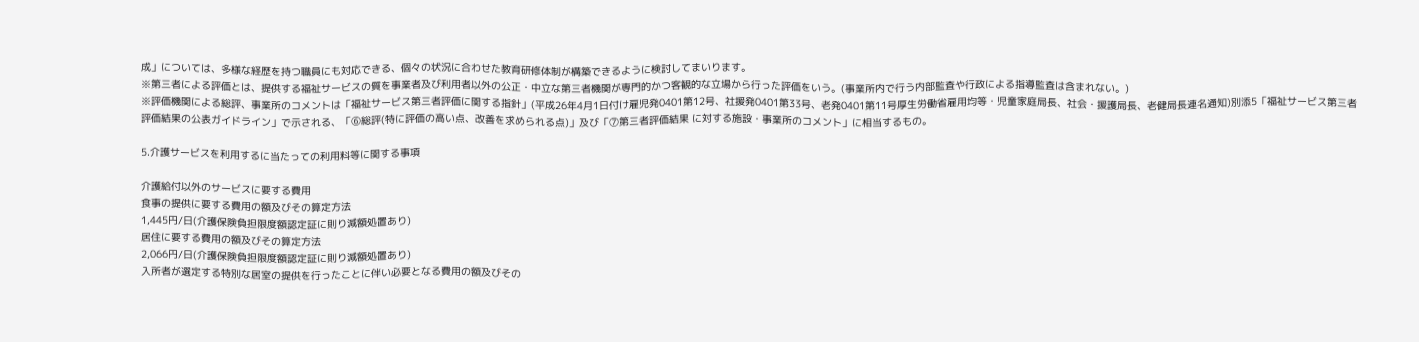成」については、多様な経歴を持つ職員にも対応できる、個々の状況に合わせた教育研修体制が構築できるように検討してまいります。
※第三者による評価とは、提供する福祉サービスの質を事業者及び利用者以外の公正・中立な第三者機関が専門的かつ客観的な立場から行った評価をいう。(事業所内で行う内部監査や行政による指導監査は含まれない。)
※評価機関による総評、事業所のコメントは「福祉サービス第三者評価に関する指針」(平成26年4月1日付け雇児発0401第12号、社援発0401第33号、老発0401第11号厚生労働省雇用均等・児童家庭局長、社会・援護局長、老健局長連名通知)別添5「福祉サービス第三者評価結果の公表ガイドライン」で示される、「⑥総評(特に評価の高い点、改善を求められる点)」及び「⑦第三者評価結果 に対する施設・事業所のコメント」に相当するもの。

5.介護サービスを利用するに当たっての利用料等に関する事項

介護給付以外のサービスに要する費用
食事の提供に要する費用の額及びその算定方法
1,445円/日(介護保険負担限度額認定証に則り減額処置あり)
居住に要する費用の額及びその算定方法
2,066円/日(介護保険負担限度額認定証に則り減額処置あり)
入所者が選定する特別な居室の提供を行ったことに伴い必要となる費用の額及びその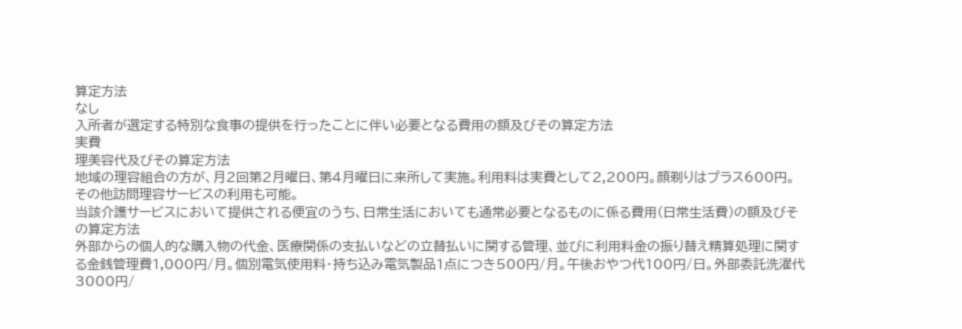算定方法
なし
入所者が選定する特別な食事の提供を行ったことに伴い必要となる費用の額及びその算定方法
実費
理美容代及びその算定方法
地域の理容組合の方が、月2回第2月曜日、第4月曜日に来所して実施。利用料は実費として2,200円。顔剃りはプラス600円。
その他訪問理容サービスの利用も可能。
当該介護サービスにおいて提供される便宜のうち、日常生活においても通常必要となるものに係る費用(日常生活費)の額及びその算定方法
外部からの個人的な購入物の代金、医療関係の支払いなどの立替払いに関する管理、並びに利用料金の振り替え精算処理に関する金銭管理費1,000円/月。個別電気使用料・持ち込み電気製品1点につき500円/月。午後おやつ代100円/日。外部委託洗濯代3000円/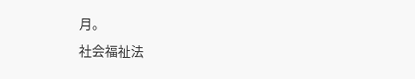月。
社会福祉法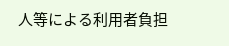人等による利用者負担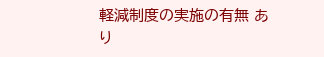軽減制度の実施の有無 あり